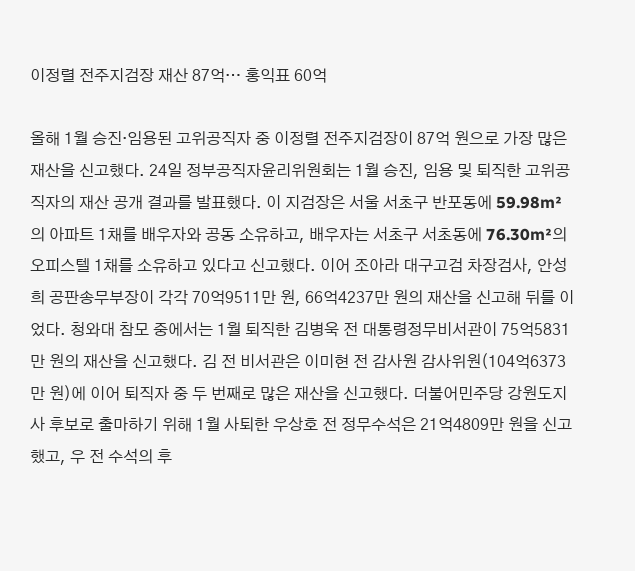이정렬 전주지검장 재산 87억… 홍익표 60억

올해 1월 승진·임용된 고위공직자 중 이정렬 전주지검장이 87억 원으로 가장 많은 재산을 신고했다. 24일 정부공직자윤리위원회는 1월 승진, 임용 및 퇴직한 고위공직자의 재산 공개 결과를 발표했다. 이 지검장은 서울 서초구 반포동에 59.98m²의 아파트 1채를 배우자와 공동 소유하고, 배우자는 서초구 서초동에 76.30m²의 오피스텔 1채를 소유하고 있다고 신고했다. 이어 조아라 대구고검 차장검사, 안성희 공판송무부장이 각각 70억9511만 원, 66억4237만 원의 재산을 신고해 뒤를 이었다. 청와대 참모 중에서는 1월 퇴직한 김병욱 전 대통령정무비서관이 75억5831만 원의 재산을 신고했다. 김 전 비서관은 이미현 전 감사원 감사위원(104억6373만 원)에 이어 퇴직자 중 두 번째로 많은 재산을 신고했다. 더불어민주당 강원도지사 후보로 출마하기 위해 1월 사퇴한 우상호 전 정무수석은 21억4809만 원을 신고했고, 우 전 수석의 후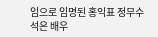임으로 임명된 홍익표 정무수석은 배우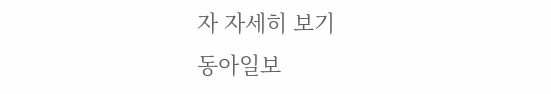자 자세히 보기
동아일보